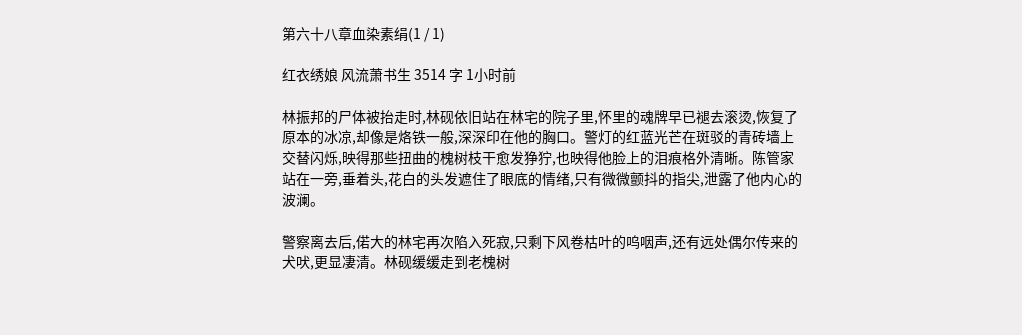第六十八章血染素绢(1 / 1)

红衣绣娘 风流萧书生 3514 字 1小时前

林振邦的尸体被抬走时,林砚依旧站在林宅的院子里,怀里的魂牌早已褪去滚烫,恢复了原本的冰凉,却像是烙铁一般,深深印在他的胸口。警灯的红蓝光芒在斑驳的青砖墙上交替闪烁,映得那些扭曲的槐树枝干愈发狰狞,也映得他脸上的泪痕格外清晰。陈管家站在一旁,垂着头,花白的头发遮住了眼底的情绪,只有微微颤抖的指尖,泄露了他内心的波澜。

警察离去后,偌大的林宅再次陷入死寂,只剩下风卷枯叶的呜咽声,还有远处偶尔传来的犬吠,更显凄清。林砚缓缓走到老槐树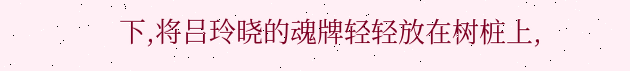下,将吕玲晓的魂牌轻轻放在树桩上,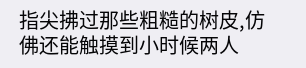指尖拂过那些粗糙的树皮,仿佛还能触摸到小时候两人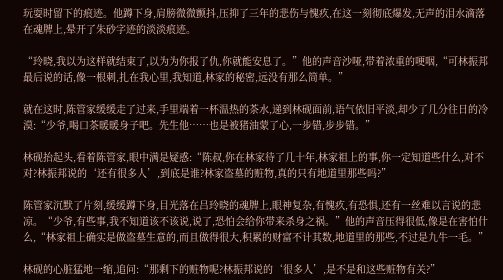玩耍时留下的痕迹。他蹲下身,肩膀微微颤抖,压抑了三年的悲伤与愧疚,在这一刻彻底爆发,无声的泪水滴落在魂牌上,晕开了朱砂字迹的淡淡痕迹。

“玲晓,我以为这样就结束了,以为为你报了仇,你就能安息了。”他的声音沙哑,带着浓重的哽咽,“可林振邦最后说的话,像一根刺,扎在我心里,我知道,林家的秘密,远没有那么简单。”

就在这时,陈管家缓缓走了过来,手里端着一杯温热的茶水,递到林砚面前,语气依旧平淡,却少了几分往日的冷漠:“少爷,喝口茶暖暖身子吧。先生他……也是被猪油蒙了心,一步错,步步错。”

林砚抬起头,看着陈管家,眼中满是疑惑:“陈叔,你在林家待了几十年,林家祖上的事,你一定知道些什么,对不对?林振邦说的‘还有很多人’,到底是谁?林家盗墓的赃物,真的只有地道里那些吗?”

陈管家沉默了片刻,缓缓蹲下身,目光落在吕玲晓的魂牌上,眼神复杂,有愧疚,有恐惧,还有一丝难以言说的悲凉。“少爷,有些事,我不知道该不该说,说了,恐怕会给你带来杀身之祸。”他的声音压得很低,像是在害怕什么,“林家祖上确实是做盗墓生意的,而且做得很大,积累的财富不计其数,地道里的那些,不过是九牛一毛。”

林砚的心脏猛地一缩,追问:“那剩下的赃物呢?林振邦说的‘很多人’,是不是和这些赃物有关?”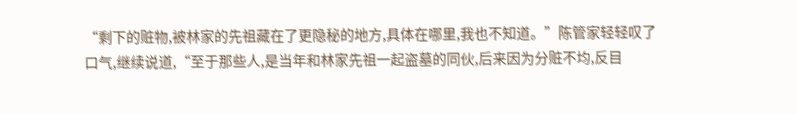“剩下的赃物,被林家的先祖藏在了更隐秘的地方,具体在哪里,我也不知道。”陈管家轻轻叹了口气,继续说道,“至于那些人,是当年和林家先祖一起盗墓的同伙,后来因为分赃不均,反目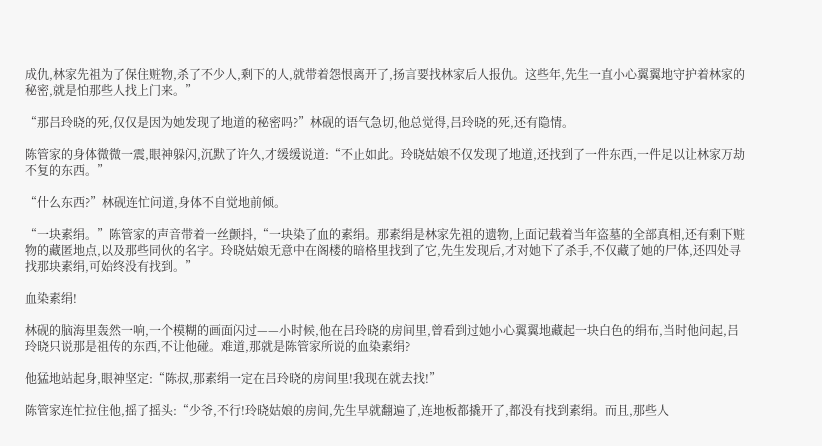成仇,林家先祖为了保住赃物,杀了不少人,剩下的人,就带着怨恨离开了,扬言要找林家后人报仇。这些年,先生一直小心翼翼地守护着林家的秘密,就是怕那些人找上门来。”

“那吕玲晓的死,仅仅是因为她发现了地道的秘密吗?”林砚的语气急切,他总觉得,吕玲晓的死,还有隐情。

陈管家的身体微微一震,眼神躲闪,沉默了许久,才缓缓说道:“不止如此。玲晓姑娘不仅发现了地道,还找到了一件东西,一件足以让林家万劫不复的东西。”

“什么东西?”林砚连忙问道,身体不自觉地前倾。

“一块素绢。”陈管家的声音带着一丝颤抖,“一块染了血的素绢。那素绢是林家先祖的遗物,上面记载着当年盗墓的全部真相,还有剩下赃物的藏匿地点,以及那些同伙的名字。玲晓姑娘无意中在阁楼的暗格里找到了它,先生发现后,才对她下了杀手,不仅藏了她的尸体,还四处寻找那块素绢,可始终没有找到。”

血染素绢!

林砚的脑海里轰然一响,一个模糊的画面闪过——小时候,他在吕玲晓的房间里,曾看到过她小心翼翼地藏起一块白色的绢布,当时他问起,吕玲晓只说那是祖传的东西,不让他碰。难道,那就是陈管家所说的血染素绢?

他猛地站起身,眼神坚定:“陈叔,那素绢一定在吕玲晓的房间里!我现在就去找!”

陈管家连忙拉住他,摇了摇头:“少爷,不行!玲晓姑娘的房间,先生早就翻遍了,连地板都撬开了,都没有找到素绢。而且,那些人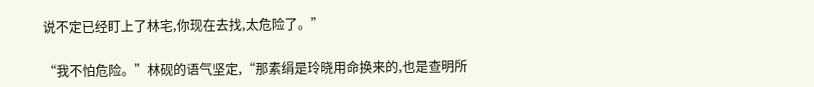说不定已经盯上了林宅,你现在去找,太危险了。”

“我不怕危险。”林砚的语气坚定,“那素绢是玲晓用命换来的,也是查明所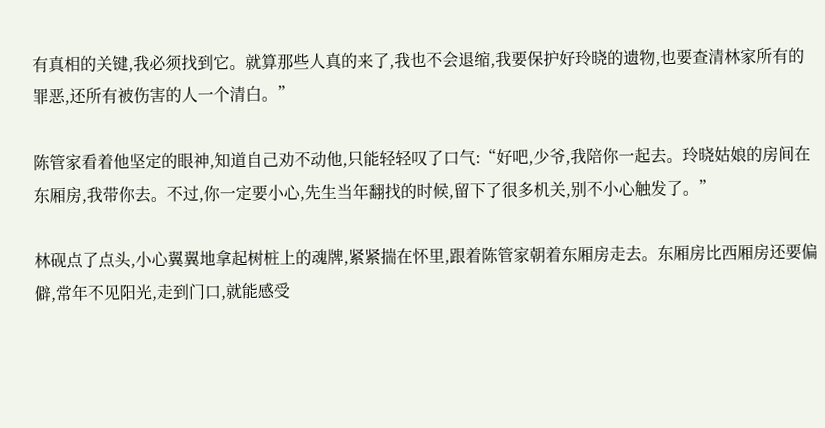有真相的关键,我必须找到它。就算那些人真的来了,我也不会退缩,我要保护好玲晓的遗物,也要查清林家所有的罪恶,还所有被伤害的人一个清白。”

陈管家看着他坚定的眼神,知道自己劝不动他,只能轻轻叹了口气:“好吧,少爷,我陪你一起去。玲晓姑娘的房间在东厢房,我带你去。不过,你一定要小心,先生当年翻找的时候,留下了很多机关,别不小心触发了。”

林砚点了点头,小心翼翼地拿起树桩上的魂牌,紧紧揣在怀里,跟着陈管家朝着东厢房走去。东厢房比西厢房还要偏僻,常年不见阳光,走到门口,就能感受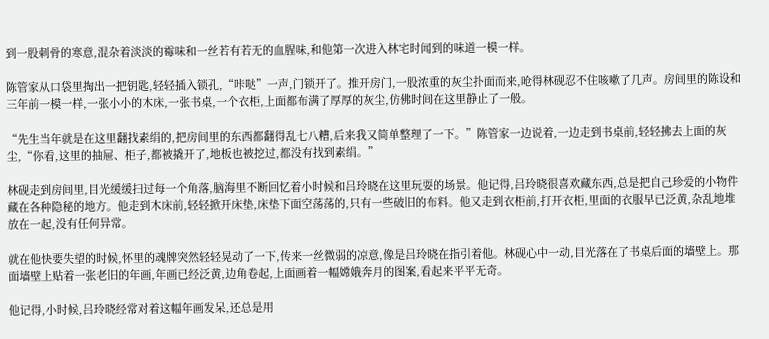到一股刺骨的寒意,混杂着淡淡的霉味和一丝若有若无的血腥味,和他第一次进入林宅时闻到的味道一模一样。

陈管家从口袋里掏出一把钥匙,轻轻插入锁孔,“咔哒”一声,门锁开了。推开房门,一股浓重的灰尘扑面而来,呛得林砚忍不住咳嗽了几声。房间里的陈设和三年前一模一样,一张小小的木床,一张书桌,一个衣柜,上面都布满了厚厚的灰尘,仿佛时间在这里静止了一般。

“先生当年就是在这里翻找素绢的,把房间里的东西都翻得乱七八糟,后来我又简单整理了一下。”陈管家一边说着,一边走到书桌前,轻轻拂去上面的灰尘,“你看,这里的抽屉、柜子,都被撬开了,地板也被挖过,都没有找到素绢。”

林砚走到房间里,目光缓缓扫过每一个角落,脑海里不断回忆着小时候和吕玲晓在这里玩耍的场景。他记得,吕玲晓很喜欢藏东西,总是把自己珍爱的小物件藏在各种隐秘的地方。他走到木床前,轻轻掀开床垫,床垫下面空荡荡的,只有一些破旧的布料。他又走到衣柜前,打开衣柜,里面的衣服早已泛黄,杂乱地堆放在一起,没有任何异常。

就在他快要失望的时候,怀里的魂牌突然轻轻晃动了一下,传来一丝微弱的凉意,像是吕玲晓在指引着他。林砚心中一动,目光落在了书桌后面的墙壁上。那面墙壁上贴着一张老旧的年画,年画已经泛黄,边角卷起,上面画着一幅嫦娥奔月的图案,看起来平平无奇。

他记得,小时候,吕玲晓经常对着这幅年画发呆,还总是用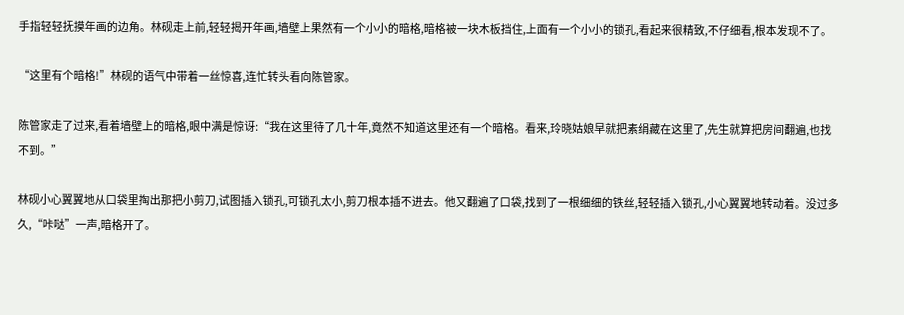手指轻轻抚摸年画的边角。林砚走上前,轻轻揭开年画,墙壁上果然有一个小小的暗格,暗格被一块木板挡住,上面有一个小小的锁孔,看起来很精致,不仔细看,根本发现不了。

“这里有个暗格!”林砚的语气中带着一丝惊喜,连忙转头看向陈管家。

陈管家走了过来,看着墙壁上的暗格,眼中满是惊讶:“我在这里待了几十年,竟然不知道这里还有一个暗格。看来,玲晓姑娘早就把素绢藏在这里了,先生就算把房间翻遍,也找不到。”

林砚小心翼翼地从口袋里掏出那把小剪刀,试图插入锁孔,可锁孔太小,剪刀根本插不进去。他又翻遍了口袋,找到了一根细细的铁丝,轻轻插入锁孔,小心翼翼地转动着。没过多久,“咔哒”一声,暗格开了。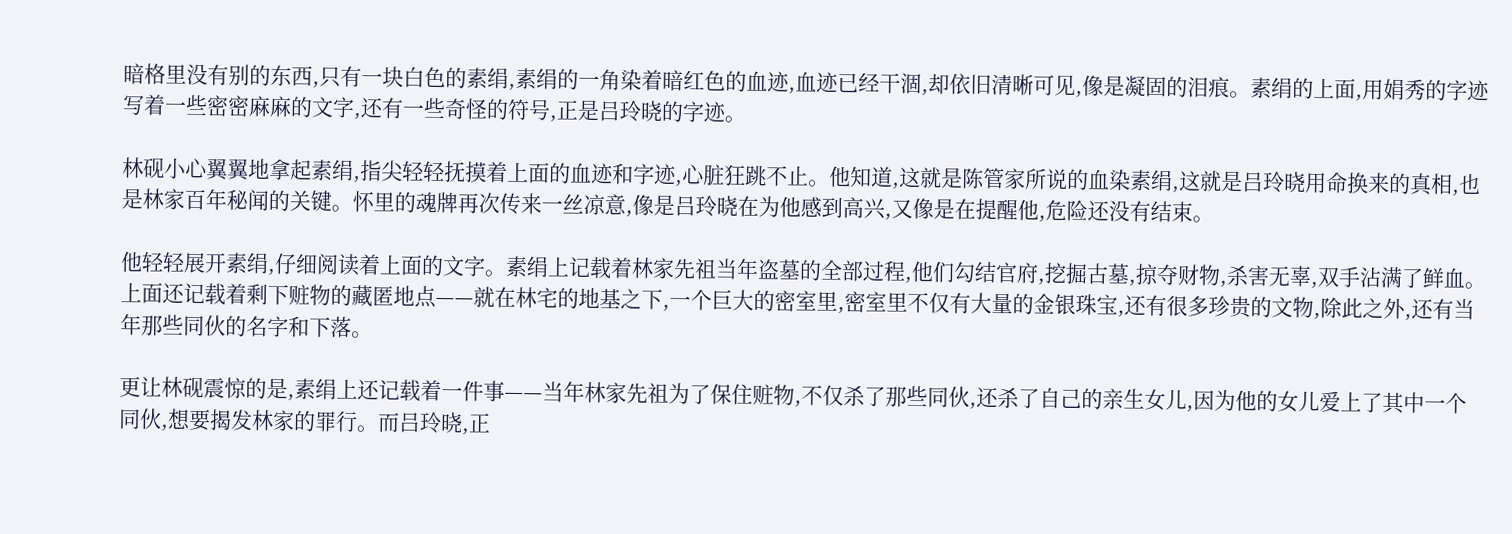暗格里没有别的东西,只有一块白色的素绢,素绢的一角染着暗红色的血迹,血迹已经干涸,却依旧清晰可见,像是凝固的泪痕。素绢的上面,用娟秀的字迹写着一些密密麻麻的文字,还有一些奇怪的符号,正是吕玲晓的字迹。

林砚小心翼翼地拿起素绢,指尖轻轻抚摸着上面的血迹和字迹,心脏狂跳不止。他知道,这就是陈管家所说的血染素绢,这就是吕玲晓用命换来的真相,也是林家百年秘闻的关键。怀里的魂牌再次传来一丝凉意,像是吕玲晓在为他感到高兴,又像是在提醒他,危险还没有结束。

他轻轻展开素绢,仔细阅读着上面的文字。素绢上记载着林家先祖当年盗墓的全部过程,他们勾结官府,挖掘古墓,掠夺财物,杀害无辜,双手沾满了鲜血。上面还记载着剩下赃物的藏匿地点——就在林宅的地基之下,一个巨大的密室里,密室里不仅有大量的金银珠宝,还有很多珍贵的文物,除此之外,还有当年那些同伙的名字和下落。

更让林砚震惊的是,素绢上还记载着一件事——当年林家先祖为了保住赃物,不仅杀了那些同伙,还杀了自己的亲生女儿,因为他的女儿爱上了其中一个同伙,想要揭发林家的罪行。而吕玲晓,正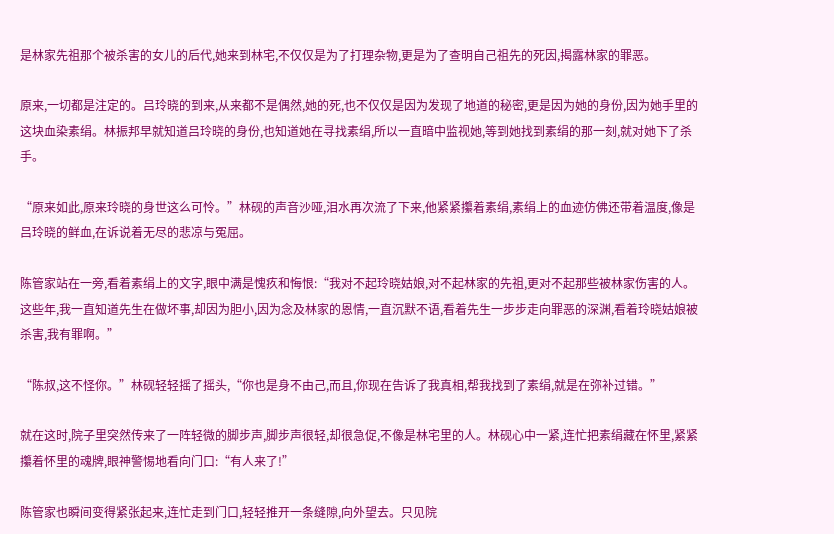是林家先祖那个被杀害的女儿的后代,她来到林宅,不仅仅是为了打理杂物,更是为了查明自己祖先的死因,揭露林家的罪恶。

原来,一切都是注定的。吕玲晓的到来,从来都不是偶然,她的死,也不仅仅是因为发现了地道的秘密,更是因为她的身份,因为她手里的这块血染素绢。林振邦早就知道吕玲晓的身份,也知道她在寻找素绢,所以一直暗中监视她,等到她找到素绢的那一刻,就对她下了杀手。

“原来如此,原来玲晓的身世这么可怜。”林砚的声音沙哑,泪水再次流了下来,他紧紧攥着素绢,素绢上的血迹仿佛还带着温度,像是吕玲晓的鲜血,在诉说着无尽的悲凉与冤屈。

陈管家站在一旁,看着素绢上的文字,眼中满是愧疚和悔恨:“我对不起玲晓姑娘,对不起林家的先祖,更对不起那些被林家伤害的人。这些年,我一直知道先生在做坏事,却因为胆小,因为念及林家的恩情,一直沉默不语,看着先生一步步走向罪恶的深渊,看着玲晓姑娘被杀害,我有罪啊。”

“陈叔,这不怪你。”林砚轻轻摇了摇头,“你也是身不由己,而且,你现在告诉了我真相,帮我找到了素绢,就是在弥补过错。”

就在这时,院子里突然传来了一阵轻微的脚步声,脚步声很轻,却很急促,不像是林宅里的人。林砚心中一紧,连忙把素绢藏在怀里,紧紧攥着怀里的魂牌,眼神警惕地看向门口:“有人来了!”

陈管家也瞬间变得紧张起来,连忙走到门口,轻轻推开一条缝隙,向外望去。只见院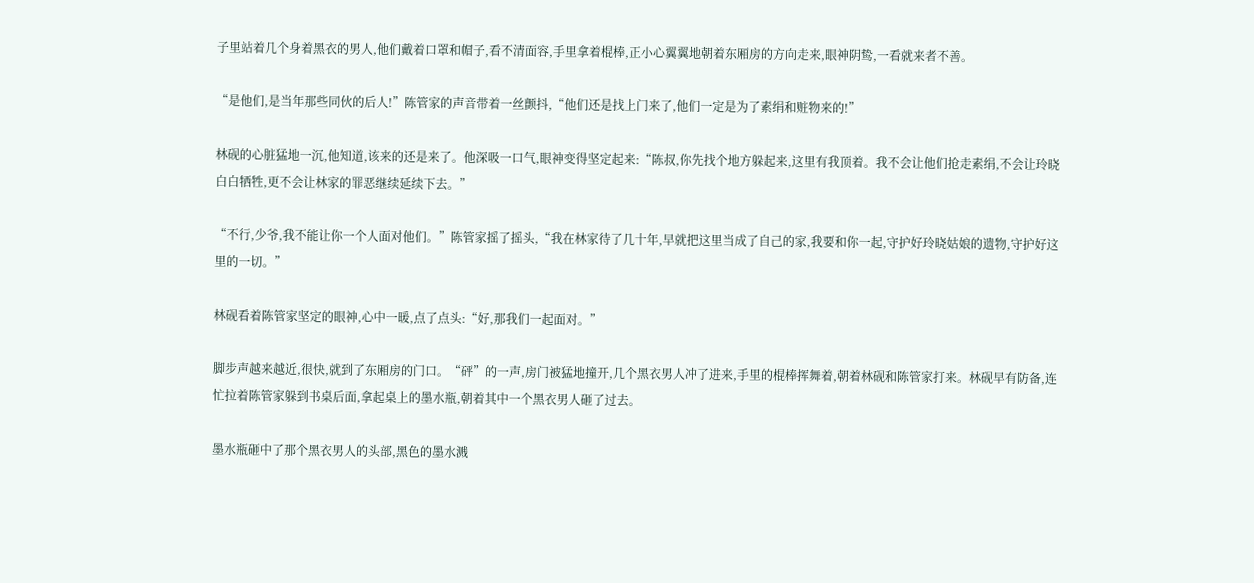子里站着几个身着黑衣的男人,他们戴着口罩和帽子,看不清面容,手里拿着棍棒,正小心翼翼地朝着东厢房的方向走来,眼神阴鸷,一看就来者不善。

“是他们,是当年那些同伙的后人!”陈管家的声音带着一丝颤抖,“他们还是找上门来了,他们一定是为了素绢和赃物来的!”

林砚的心脏猛地一沉,他知道,该来的还是来了。他深吸一口气,眼神变得坚定起来:“陈叔,你先找个地方躲起来,这里有我顶着。我不会让他们抢走素绢,不会让玲晓白白牺牲,更不会让林家的罪恶继续延续下去。”

“不行,少爷,我不能让你一个人面对他们。”陈管家摇了摇头,“我在林家待了几十年,早就把这里当成了自己的家,我要和你一起,守护好玲晓姑娘的遗物,守护好这里的一切。”

林砚看着陈管家坚定的眼神,心中一暖,点了点头:“好,那我们一起面对。”

脚步声越来越近,很快,就到了东厢房的门口。“砰”的一声,房门被猛地撞开,几个黑衣男人冲了进来,手里的棍棒挥舞着,朝着林砚和陈管家打来。林砚早有防备,连忙拉着陈管家躲到书桌后面,拿起桌上的墨水瓶,朝着其中一个黑衣男人砸了过去。

墨水瓶砸中了那个黑衣男人的头部,黑色的墨水溅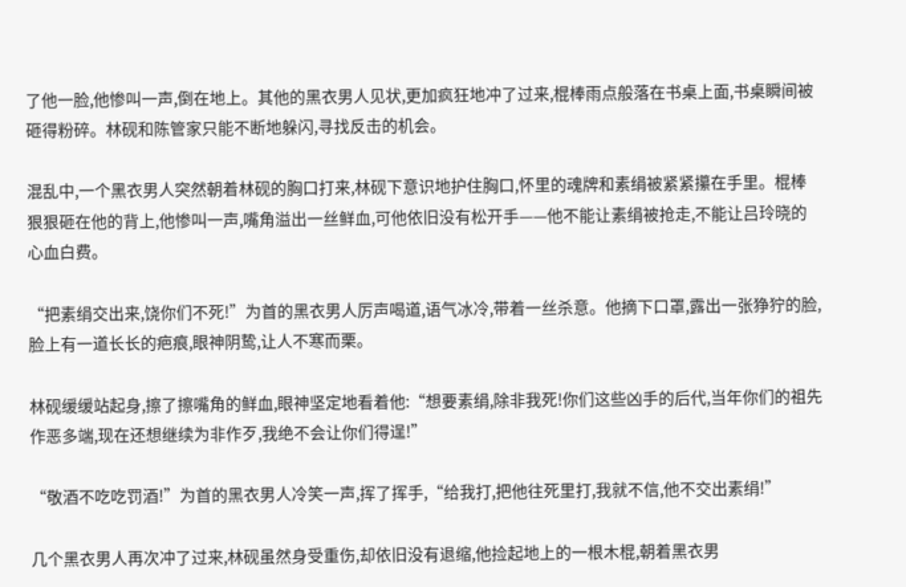了他一脸,他惨叫一声,倒在地上。其他的黑衣男人见状,更加疯狂地冲了过来,棍棒雨点般落在书桌上面,书桌瞬间被砸得粉碎。林砚和陈管家只能不断地躲闪,寻找反击的机会。

混乱中,一个黑衣男人突然朝着林砚的胸口打来,林砚下意识地护住胸口,怀里的魂牌和素绢被紧紧攥在手里。棍棒狠狠砸在他的背上,他惨叫一声,嘴角溢出一丝鲜血,可他依旧没有松开手——他不能让素绢被抢走,不能让吕玲晓的心血白费。

“把素绢交出来,饶你们不死!”为首的黑衣男人厉声喝道,语气冰冷,带着一丝杀意。他摘下口罩,露出一张狰狞的脸,脸上有一道长长的疤痕,眼神阴鸷,让人不寒而栗。

林砚缓缓站起身,擦了擦嘴角的鲜血,眼神坚定地看着他:“想要素绢,除非我死!你们这些凶手的后代,当年你们的祖先作恶多端,现在还想继续为非作歹,我绝不会让你们得逞!”

“敬酒不吃吃罚酒!”为首的黑衣男人冷笑一声,挥了挥手,“给我打,把他往死里打,我就不信,他不交出素绢!”

几个黑衣男人再次冲了过来,林砚虽然身受重伤,却依旧没有退缩,他捡起地上的一根木棍,朝着黑衣男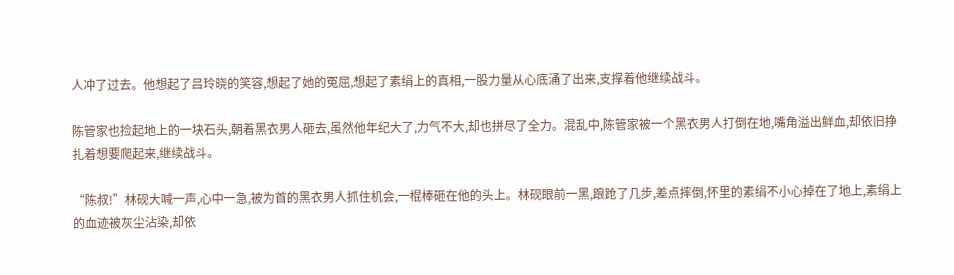人冲了过去。他想起了吕玲晓的笑容,想起了她的冤屈,想起了素绢上的真相,一股力量从心底涌了出来,支撑着他继续战斗。

陈管家也捡起地上的一块石头,朝着黑衣男人砸去,虽然他年纪大了,力气不大,却也拼尽了全力。混乱中,陈管家被一个黑衣男人打倒在地,嘴角溢出鲜血,却依旧挣扎着想要爬起来,继续战斗。

“陈叔!”林砚大喊一声,心中一急,被为首的黑衣男人抓住机会,一棍棒砸在他的头上。林砚眼前一黑,踉跄了几步,差点摔倒,怀里的素绢不小心掉在了地上,素绢上的血迹被灰尘沾染,却依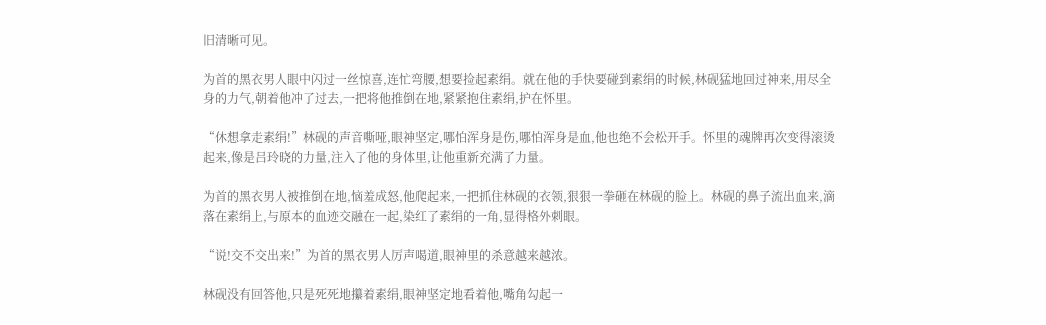旧清晰可见。

为首的黑衣男人眼中闪过一丝惊喜,连忙弯腰,想要捡起素绢。就在他的手快要碰到素绢的时候,林砚猛地回过神来,用尽全身的力气,朝着他冲了过去,一把将他推倒在地,紧紧抱住素绢,护在怀里。

“休想拿走素绢!”林砚的声音嘶哑,眼神坚定,哪怕浑身是伤,哪怕浑身是血,他也绝不会松开手。怀里的魂牌再次变得滚烫起来,像是吕玲晓的力量,注入了他的身体里,让他重新充满了力量。

为首的黑衣男人被推倒在地,恼羞成怒,他爬起来,一把抓住林砚的衣领,狠狠一拳砸在林砚的脸上。林砚的鼻子流出血来,滴落在素绢上,与原本的血迹交融在一起,染红了素绢的一角,显得格外刺眼。

“说!交不交出来!”为首的黑衣男人厉声喝道,眼神里的杀意越来越浓。

林砚没有回答他,只是死死地攥着素绢,眼神坚定地看着他,嘴角勾起一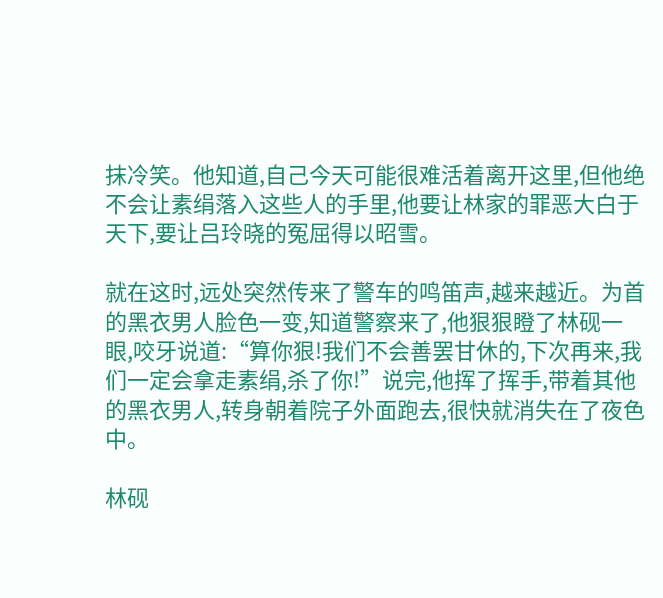抹冷笑。他知道,自己今天可能很难活着离开这里,但他绝不会让素绢落入这些人的手里,他要让林家的罪恶大白于天下,要让吕玲晓的冤屈得以昭雪。

就在这时,远处突然传来了警车的鸣笛声,越来越近。为首的黑衣男人脸色一变,知道警察来了,他狠狠瞪了林砚一眼,咬牙说道:“算你狠!我们不会善罢甘休的,下次再来,我们一定会拿走素绢,杀了你!”说完,他挥了挥手,带着其他的黑衣男人,转身朝着院子外面跑去,很快就消失在了夜色中。

林砚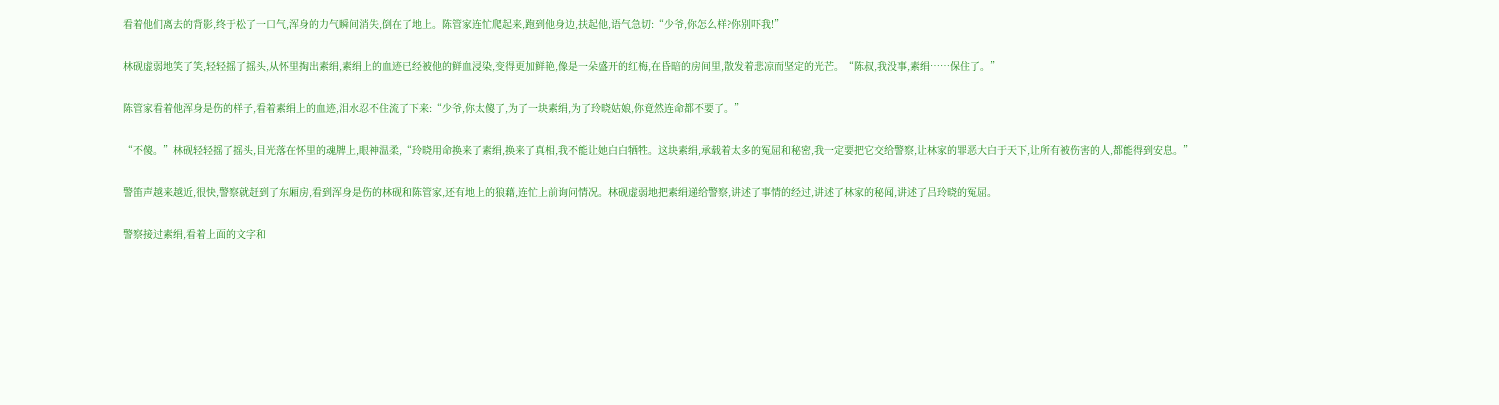看着他们离去的背影,终于松了一口气,浑身的力气瞬间消失,倒在了地上。陈管家连忙爬起来,跑到他身边,扶起他,语气急切:“少爷,你怎么样?你别吓我!”

林砚虚弱地笑了笑,轻轻摇了摇头,从怀里掏出素绢,素绢上的血迹已经被他的鲜血浸染,变得更加鲜艳,像是一朵盛开的红梅,在昏暗的房间里,散发着悲凉而坚定的光芒。“陈叔,我没事,素绢……保住了。”

陈管家看着他浑身是伤的样子,看着素绢上的血迹,泪水忍不住流了下来:“少爷,你太傻了,为了一块素绢,为了玲晓姑娘,你竟然连命都不要了。”

“不傻。”林砚轻轻摇了摇头,目光落在怀里的魂牌上,眼神温柔,“玲晓用命换来了素绢,换来了真相,我不能让她白白牺牲。这块素绢,承载着太多的冤屈和秘密,我一定要把它交给警察,让林家的罪恶大白于天下,让所有被伤害的人,都能得到安息。”

警笛声越来越近,很快,警察就赶到了东厢房,看到浑身是伤的林砚和陈管家,还有地上的狼藉,连忙上前询问情况。林砚虚弱地把素绢递给警察,讲述了事情的经过,讲述了林家的秘闻,讲述了吕玲晓的冤屈。

警察接过素绢,看着上面的文字和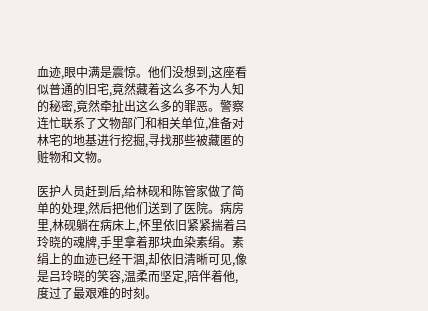血迹,眼中满是震惊。他们没想到,这座看似普通的旧宅,竟然藏着这么多不为人知的秘密,竟然牵扯出这么多的罪恶。警察连忙联系了文物部门和相关单位,准备对林宅的地基进行挖掘,寻找那些被藏匿的赃物和文物。

医护人员赶到后,给林砚和陈管家做了简单的处理,然后把他们送到了医院。病房里,林砚躺在病床上,怀里依旧紧紧揣着吕玲晓的魂牌,手里拿着那块血染素绢。素绢上的血迹已经干涸,却依旧清晰可见,像是吕玲晓的笑容,温柔而坚定,陪伴着他,度过了最艰难的时刻。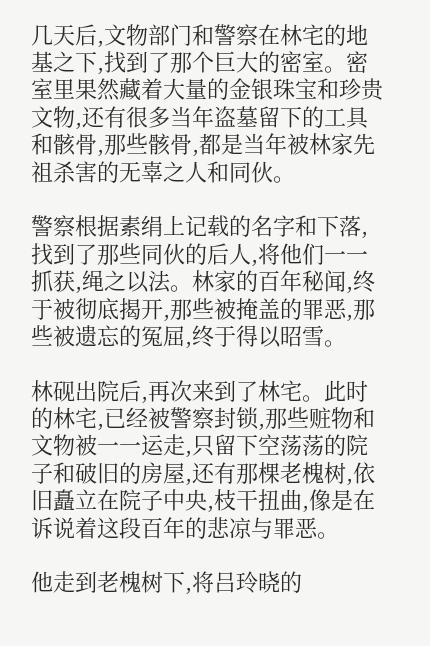几天后,文物部门和警察在林宅的地基之下,找到了那个巨大的密室。密室里果然藏着大量的金银珠宝和珍贵文物,还有很多当年盗墓留下的工具和骸骨,那些骸骨,都是当年被林家先祖杀害的无辜之人和同伙。

警察根据素绢上记载的名字和下落,找到了那些同伙的后人,将他们一一抓获,绳之以法。林家的百年秘闻,终于被彻底揭开,那些被掩盖的罪恶,那些被遗忘的冤屈,终于得以昭雪。

林砚出院后,再次来到了林宅。此时的林宅,已经被警察封锁,那些赃物和文物被一一运走,只留下空荡荡的院子和破旧的房屋,还有那棵老槐树,依旧矗立在院子中央,枝干扭曲,像是在诉说着这段百年的悲凉与罪恶。

他走到老槐树下,将吕玲晓的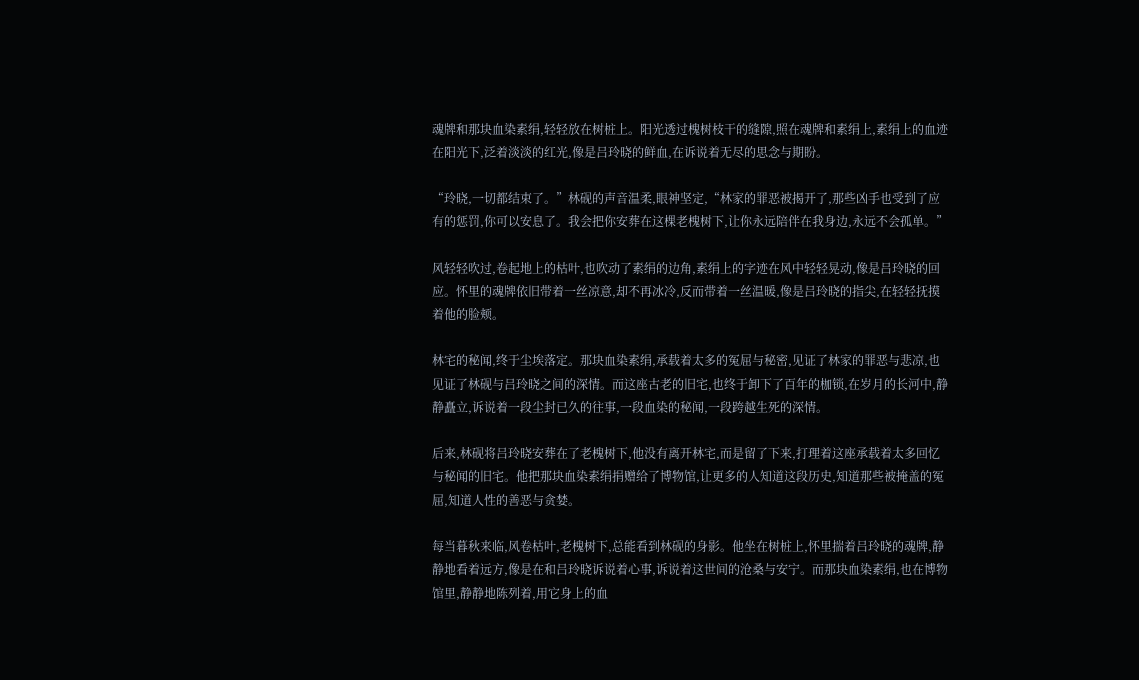魂牌和那块血染素绢,轻轻放在树桩上。阳光透过槐树枝干的缝隙,照在魂牌和素绢上,素绢上的血迹在阳光下,泛着淡淡的红光,像是吕玲晓的鲜血,在诉说着无尽的思念与期盼。

“玲晓,一切都结束了。”林砚的声音温柔,眼神坚定,“林家的罪恶被揭开了,那些凶手也受到了应有的惩罚,你可以安息了。我会把你安葬在这棵老槐树下,让你永远陪伴在我身边,永远不会孤单。”

风轻轻吹过,卷起地上的枯叶,也吹动了素绢的边角,素绢上的字迹在风中轻轻晃动,像是吕玲晓的回应。怀里的魂牌依旧带着一丝凉意,却不再冰冷,反而带着一丝温暖,像是吕玲晓的指尖,在轻轻抚摸着他的脸颊。

林宅的秘闻,终于尘埃落定。那块血染素绢,承载着太多的冤屈与秘密,见证了林家的罪恶与悲凉,也见证了林砚与吕玲晓之间的深情。而这座古老的旧宅,也终于卸下了百年的枷锁,在岁月的长河中,静静矗立,诉说着一段尘封已久的往事,一段血染的秘闻,一段跨越生死的深情。

后来,林砚将吕玲晓安葬在了老槐树下,他没有离开林宅,而是留了下来,打理着这座承载着太多回忆与秘闻的旧宅。他把那块血染素绢捐赠给了博物馆,让更多的人知道这段历史,知道那些被掩盖的冤屈,知道人性的善恶与贪婪。

每当暮秋来临,风卷枯叶,老槐树下,总能看到林砚的身影。他坐在树桩上,怀里揣着吕玲晓的魂牌,静静地看着远方,像是在和吕玲晓诉说着心事,诉说着这世间的沧桑与安宁。而那块血染素绢,也在博物馆里,静静地陈列着,用它身上的血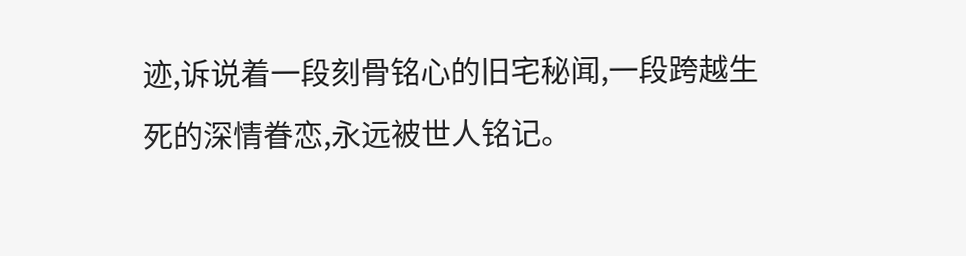迹,诉说着一段刻骨铭心的旧宅秘闻,一段跨越生死的深情眷恋,永远被世人铭记。